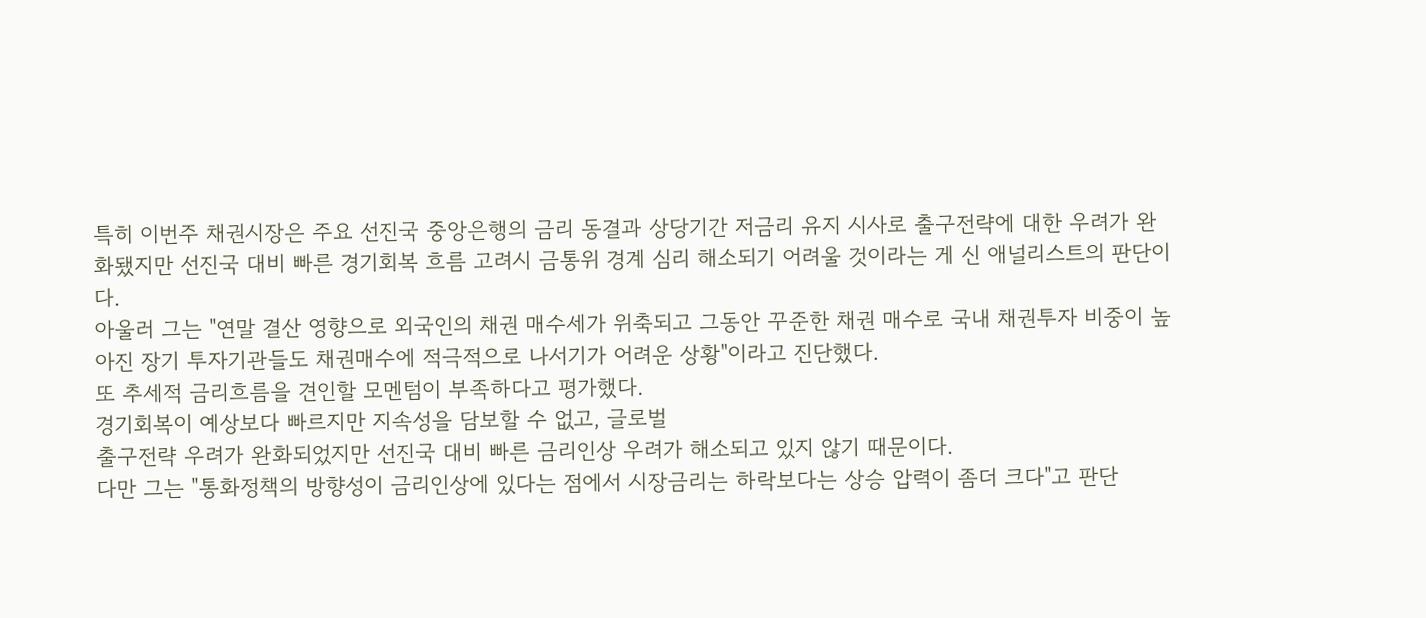특히 이번주 채권시장은 주요 선진국 중앙은행의 금리 동결과 상당기간 저금리 유지 시사로 출구전략에 대한 우려가 완화됐지만 선진국 대비 빠른 경기회복 흐름 고려시 금통위 경계 심리 해소되기 어려울 것이라는 게 신 애널리스트의 판단이다.
아울러 그는 "연말 결산 영향으로 외국인의 채권 매수세가 위축되고 그동안 꾸준한 채권 매수로 국내 채권투자 비중이 높아진 장기 투자기관들도 채권매수에 적극적으로 나서기가 어려운 상황"이라고 진단했다.
또 추세적 금리흐름을 견인할 모멘텀이 부족하다고 평가했다.
경기회복이 예상보다 빠르지만 지속성을 담보할 수 없고, 글로벌
출구전략 우려가 완화되었지만 선진국 대비 빠른 금리인상 우려가 해소되고 있지 않기 때문이다.
다만 그는 "통화정책의 방향성이 금리인상에 있다는 점에서 시장금리는 하락보다는 상승 압력이 좀더 크다"고 판단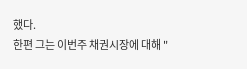했다.
한편 그는 이번주 채권시장에 대해 "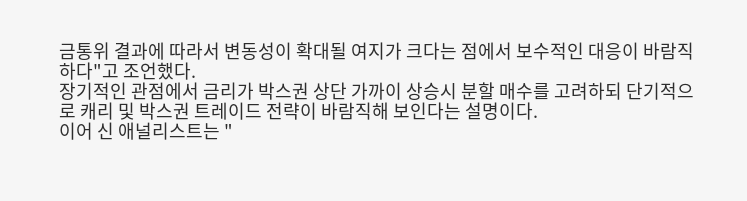금통위 결과에 따라서 변동성이 확대될 여지가 크다는 점에서 보수적인 대응이 바람직하다"고 조언했다.
장기적인 관점에서 금리가 박스권 상단 가까이 상승시 분할 매수를 고려하되 단기적으로 캐리 및 박스권 트레이드 전략이 바람직해 보인다는 설명이다.
이어 신 애널리스트는 "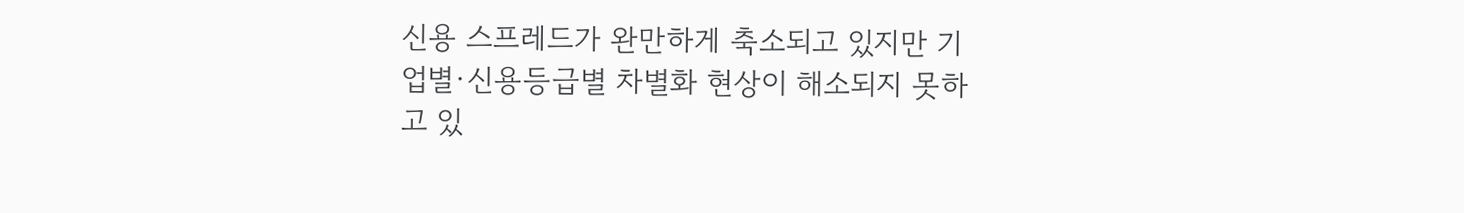신용 스프레드가 완만하게 축소되고 있지만 기업별·신용등급별 차별화 현상이 해소되지 못하고 있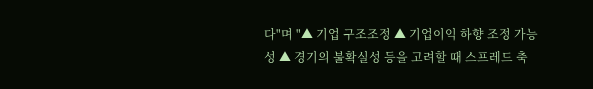다"며 "▲ 기업 구조조정 ▲ 기업이익 하향 조정 가능성 ▲ 경기의 불확실성 등을 고려할 때 스프레드 축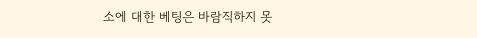소에 대한 베팅은 바람직하지 못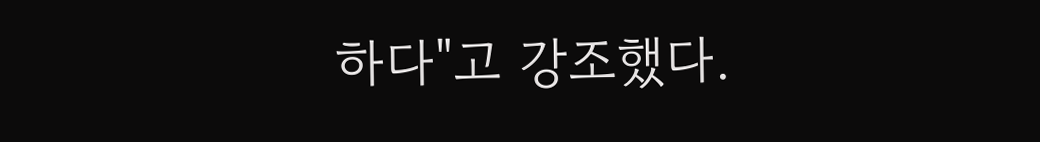하다"고 강조했다.